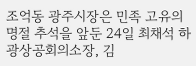조억동 광주시장은 민족 고유의 명절 추석을 앞둔 24일 최채석 하광상공회의소장, 김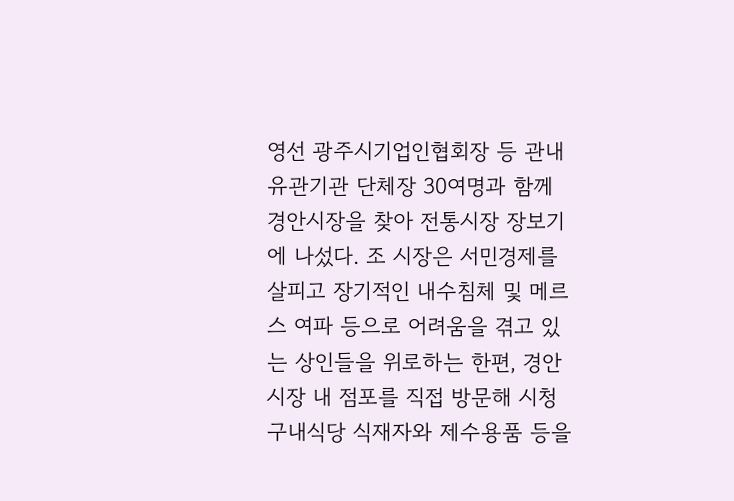영선 광주시기업인협회장 등 관내 유관기관 단체장 30여명과 함께 경안시장을 찾아 전통시장 장보기에 나섰다. 조 시장은 서민경제를 살피고 장기적인 내수침체 및 메르스 여파 등으로 어려움을 겪고 있는 상인들을 위로하는 한편, 경안시장 내 점포를 직접 방문해 시청 구내식당 식재자와 제수용품 등을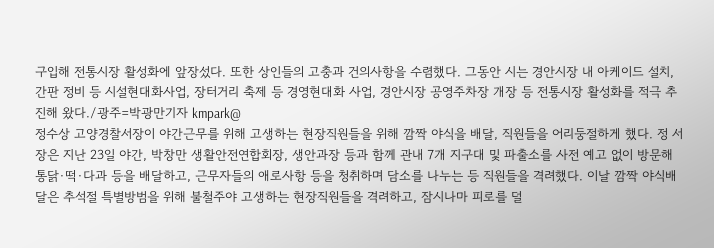구입해 전통시장 활성화에 앞장섰다. 또한 상인들의 고충과 건의사항을 수렴했다. 그동안 시는 경안시장 내 아케이드 설치, 간판 정비 등 시설현대화사업, 장터거리 축제 등 경영현대화 사업, 경안시장 공영주차장 개장 등 전통시장 활성화를 적극 추진해 왔다./광주=박광만기자 kmpark@
정수상 고양경찰서장이 야간근무를 위해 고생하는 현장직원들을 위해 깜짝 야식을 배달, 직원들을 어리둥절하게 했다. 정 서장은 지난 23일 야간, 박창만 생활안전연합회장, 생안과장 등과 함께 관내 7개 지구대 및 파출소를 사전 예고 없이 방문해 통닭·떡·다과 등을 배달하고, 근무자들의 애로사항 등을 청취하며 담소를 나누는 등 직원들을 격려했다. 이날 깜짝 야식배달은 추석절 특별방범을 위해 불철주야 고생하는 현장직원들을 격려하고, 잠시나마 피로를 덜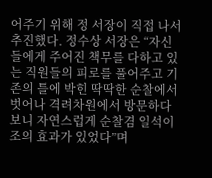어주기 위해 정 서장이 직접 나서 추진했다. 정수상 서장은 “자신들에게 주어진 책무를 다하고 있는 직원들의 피로를 풀어주고 기존의 틀에 박힌 딱딱한 순찰에서 벗어나 격려차원에서 방문하다보니 자연스럽게 순찰겸 일석이조의 효과가 있었다”며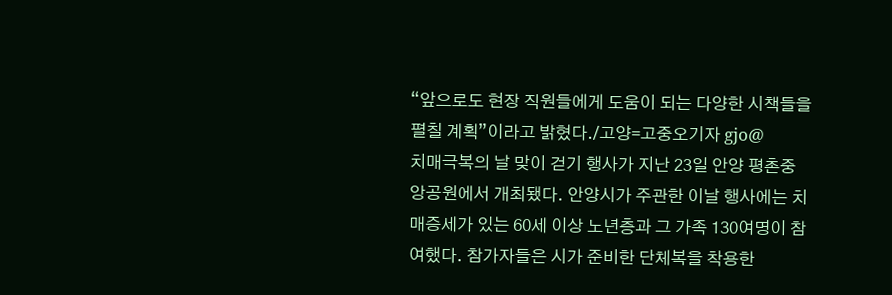“앞으로도 현장 직원들에게 도움이 되는 다양한 시책들을 펼칠 계획”이라고 밝혔다./고양=고중오기자 gjo@
치매극복의 날 맞이 걷기 행사가 지난 23일 안양 평촌중앙공원에서 개최됐다. 안양시가 주관한 이날 행사에는 치매증세가 있는 60세 이상 노년층과 그 가족 130여명이 참여했다. 참가자들은 시가 준비한 단체복을 착용한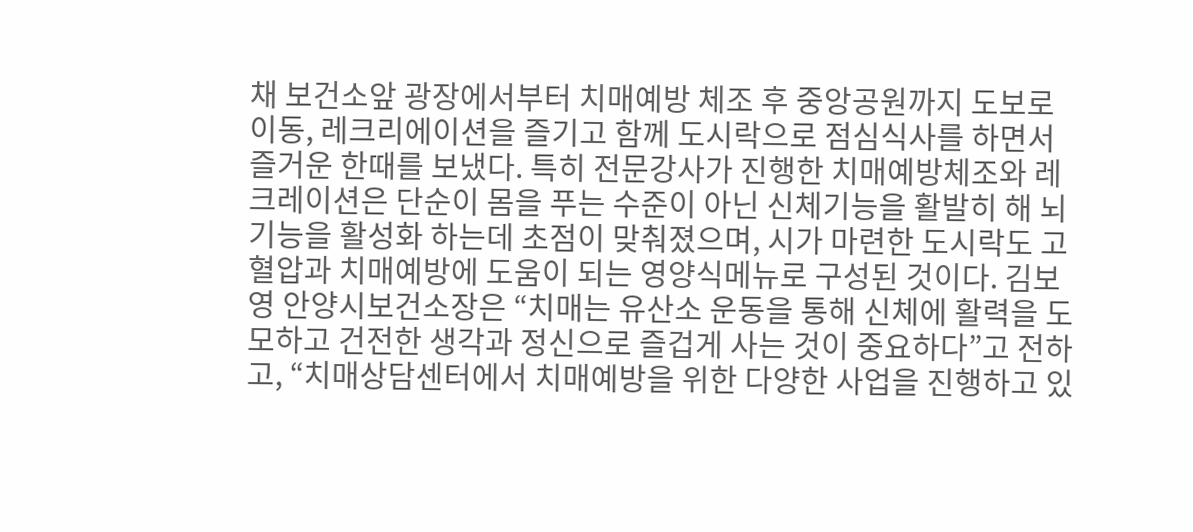채 보건소앞 광장에서부터 치매예방 체조 후 중앙공원까지 도보로 이동, 레크리에이션을 즐기고 함께 도시락으로 점심식사를 하면서 즐거운 한때를 보냈다. 특히 전문강사가 진행한 치매예방체조와 레크레이션은 단순이 몸을 푸는 수준이 아닌 신체기능을 활발히 해 뇌기능을 활성화 하는데 초점이 맞춰졌으며, 시가 마련한 도시락도 고혈압과 치매예방에 도움이 되는 영양식메뉴로 구성된 것이다. 김보영 안양시보건소장은 “치매는 유산소 운동을 통해 신체에 활력을 도모하고 건전한 생각과 정신으로 즐겁게 사는 것이 중요하다”고 전하고, “치매상담센터에서 치매예방을 위한 다양한 사업을 진행하고 있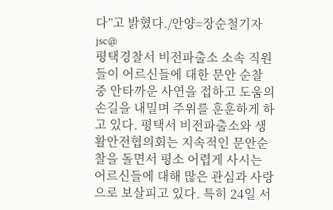다”고 밝혔다./안양=장순철기자 jsc@
평택경찰서 비전파출소 소속 직원들이 어르신들에 대한 문안 순찰 중 안타까운 사연을 접하고 도움의 손길을 내밀며 주위를 훈훈하게 하고 있다. 평택서 비전파출소와 생활안전협의회는 지속적인 문안순찰을 돌면서 평소 어렵게 사시는 어르신들에 대해 많은 관심과 사랑으로 보살피고 있다. 특히 24일 서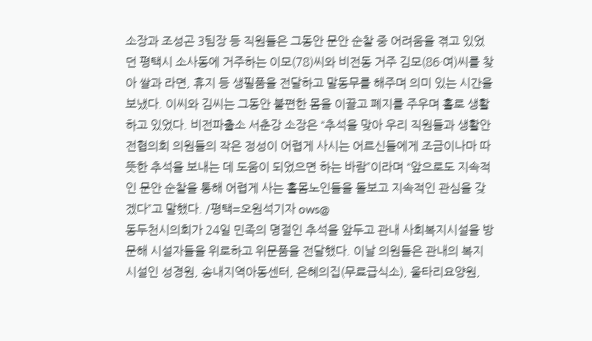소장과 조성곤 3팀장 등 직원들은 그동안 문안 순찰 중 어려움을 겪고 있었던 평택시 소사동에 거주하는 이모(78)씨와 비전동 거주 김모(86·여)씨를 찾아 쌀과 라면, 휴지 등 생필품을 전달하고 말동무를 해주며 의미 있는 시간을 보냈다. 이씨와 김씨는 그동안 불편한 몸을 이끌고 폐지를 주우며 홀로 생활하고 있었다. 비전파출소 서춘강 소장은 “추석을 맞아 우리 직원들과 생활안전협의회 의원들의 작은 정성이 어렵게 사시는 어르신들에게 조금이나마 따뜻한 추석을 보내는 데 도움이 되었으면 하는 바람”이라며 “앞으로도 지속적인 문안 순찰을 통해 어렵게 사는 홀몸노인들을 돌보고 지속적인 관심을 갖겠다”고 말했다. /평택=오원석기자 ows@
동두천시의회가 24일 민족의 명절인 추석을 앞두고 관내 사회복지시설을 방문해 시설자들을 위로하고 위문품을 전달했다. 이날 의원들은 관내의 복지시설인 성경원, 송내지역아동센터, 은혜의집(무료급식소), 울타리요양원,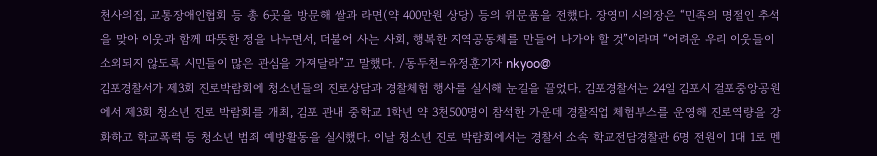천사의집, 교통장애인협회 등 총 6곳을 방문해 쌀과 라면(약 400만원 상당) 등의 위문품을 전했다. 장영미 시의장은 “민족의 명절인 추석을 맞아 이웃과 함께 따뜻한 정을 나누면서, 더불어 사는 사회, 행복한 지역공동체를 만들어 나가야 할 것”이라며 “어려운 우리 이웃들이 소외되지 않도록 시민들이 많은 관심을 가져달라”고 말했다. /동두천=유정훈기자 nkyoo@
김포경찰서가 제3회 진로박람회에 청소년들의 진로상담과 경찰체험 행사를 실시해 눈길을 끌었다. 김포경찰서는 24일 김포시 걸포중앙공원에서 제3회 청소년 진로 박람회를 개최, 김포 관내 중학교 1학년 약 3천500명이 참석한 가운데 경찰직업 체험부스를 운영해 진로역량을 강화하고 학교폭력 등 청소년 범죄 예방활동을 실시했다. 이날 청소년 진로 박람회에서는 경찰서 소속 학교전담경찰관 6명 전원이 1대 1로 멘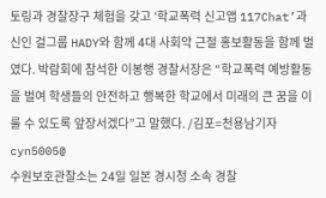토링과 경찰장구 체험을 갖고 ‘학교폭력 신고앱 117Chat’과 신인 걸그룹 HADY와 함께 4대 사회악 근절 홍보활동을 함께 벌였다. 박람회에 참석한 이봉행 경찰서장은 “학교폭력 예방활동을 벌여 학생들의 안전하고 행복한 학교에서 미래의 큰 꿈을 이룰 수 있도록 앞장서겠다”고 말했다. /김포=천용남기자 cyn5005@
수원보호관찰소는 24일 일본 경시청 소속 경찰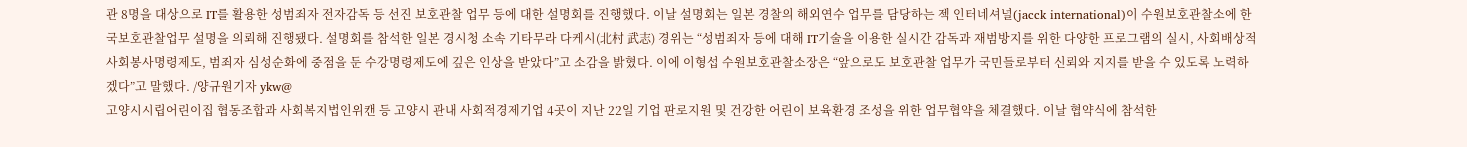관 8명을 대상으로 IT를 활용한 성범죄자 전자감독 등 선진 보호관찰 업무 등에 대한 설명회를 진행했다. 이날 설명회는 일본 경찰의 해외연수 업무를 담당하는 젝 인터네셔널(jacck international)이 수원보호관찰소에 한국보호관찰업무 설명을 의뢰해 진행됐다. 설명회를 참석한 일본 경시청 소속 기타무라 다케시(北村 武志) 경위는 “성범죄자 등에 대해 IT기술을 이용한 실시간 감독과 재범방지를 위한 다양한 프로그램의 실시, 사회배상적 사회봉사명령제도, 범죄자 심성순화에 중점을 둔 수강명령제도에 깊은 인상을 받았다”고 소감을 밝혔다. 이에 이형섭 수원보호관찰소장은 “앞으로도 보호관찰 업무가 국민들로부터 신뢰와 지지를 받을 수 있도록 노력하겠다”고 말했다. /양규원기자 ykw@
고양시시립어린이집 협동조합과 사회복지법인위캔 등 고양시 관내 사회적경제기업 4곳이 지난 22일 기업 판로지원 및 건강한 어린이 보육환경 조성을 위한 업무협약을 체결했다. 이날 협약식에 참석한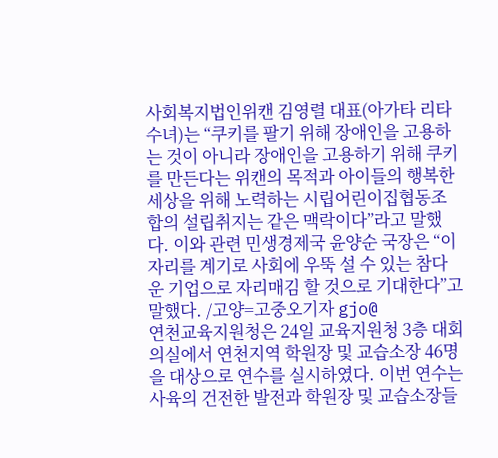사회복지법인위캔 김영렬 대표(아가타 리타 수녀)는 “쿠키를 팔기 위해 장애인을 고용하는 것이 아니라 장애인을 고용하기 위해 쿠키를 만든다는 위캔의 목적과 아이들의 행복한 세상을 위해 노력하는 시립어린이집협동조합의 설립취지는 같은 맥락이다”라고 말했다. 이와 관련 민생경제국 윤양순 국장은 “이 자리를 계기로 사회에 우뚝 설 수 있는 참다운 기업으로 자리매김 할 것으로 기대한다”고 말했다. /고양=고중오기자 gjo@
연천교육지원청은 24일 교육지원청 3층 대회의실에서 연천지역 학원장 및 교습소장 46명을 대상으로 연수를 실시하였다. 이번 연수는 사육의 건전한 발전과 학원장 및 교습소장들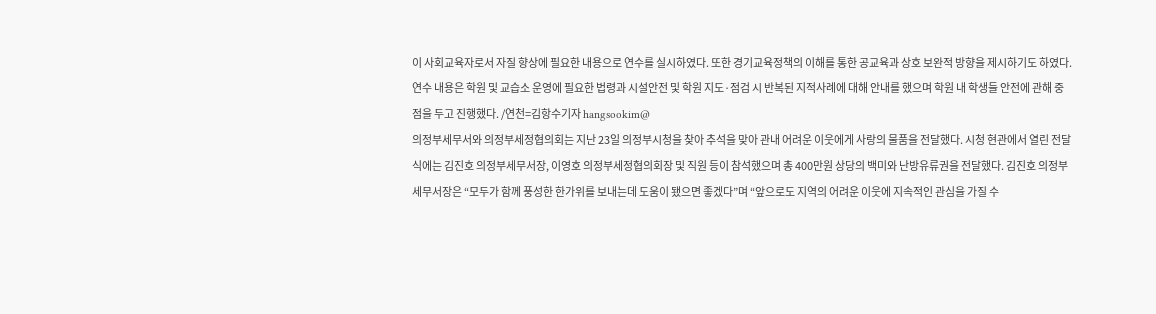이 사회교육자로서 자질 향상에 필요한 내용으로 연수를 실시하였다. 또한 경기교육정책의 이해를 통한 공교육과 상호 보완적 방향을 제시하기도 하였다. 연수 내용은 학원 및 교습소 운영에 필요한 법령과 시설안전 및 학원 지도·점검 시 반복된 지적사례에 대해 안내를 했으며 학원 내 학생들 안전에 관해 중점을 두고 진행했다. /연천=김항수기자 hangsookim@
의정부세무서와 의정부세정협의회는 지난 23일 의정부시청을 찾아 추석을 맞아 관내 어려운 이웃에게 사랑의 물품을 전달했다. 시청 현관에서 열린 전달식에는 김진호 의정부세무서장, 이영호 의정부세정협의회장 및 직원 등이 참석했으며 총 400만원 상당의 백미와 난방유류권을 전달했다. 김진호 의정부세무서장은 “모두가 함께 풍성한 한가위를 보내는데 도움이 됐으면 좋겠다”며 “앞으로도 지역의 어려운 이웃에 지속적인 관심을 가질 수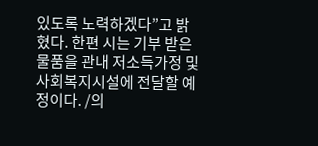있도록 노력하겠다”고 밝혔다. 한편 시는 기부 받은 물품을 관내 저소득가정 및 사회복지시설에 전달할 예정이다. /의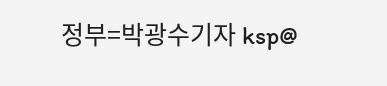정부=박광수기자 ksp@